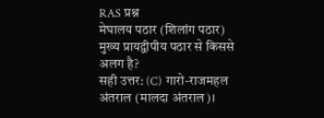RAS प्रश्न
मेघालय पठार (शिलांग पठार) मुख्य प्रायद्वीपीय पठार से किससे अलग है?
सही उत्तर: (C) गारो-राजमहल अंतराल (मालदा अंतराल)।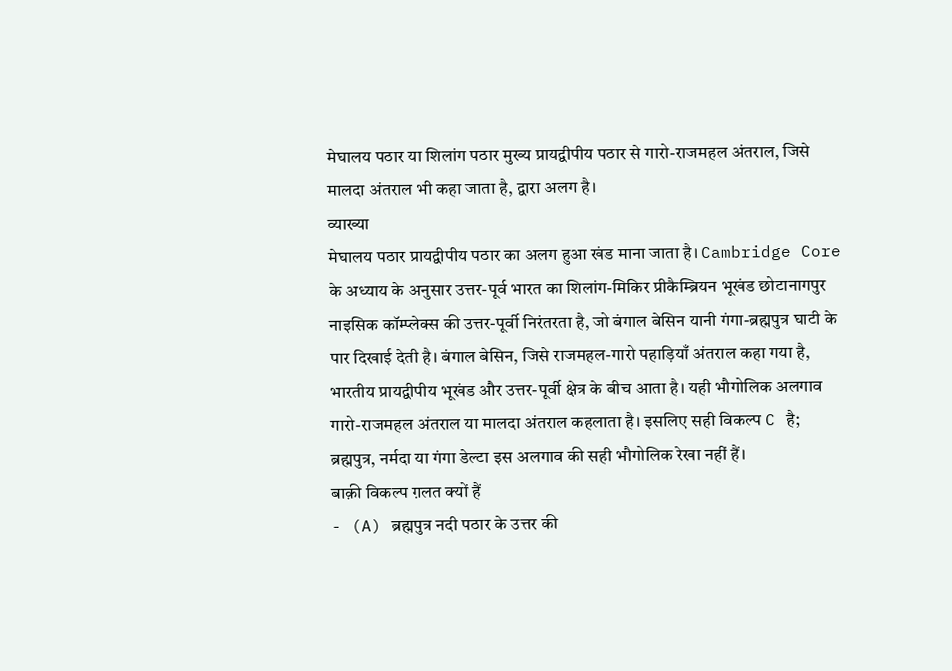मेघालय पठार या शिलांग पठार मुख्य प्रायद्वीपीय पठार से गारो-राजमहल अंतराल, जिसे मालदा अंतराल भी कहा जाता है, द्वारा अलग है।
व्याख्या
मेघालय पठार प्रायद्वीपीय पठार का अलग हुआ खंड माना जाता है। Cambridge Core के अध्याय के अनुसार उत्तर-पूर्व भारत का शिलांग-मिकिर प्रीकैम्ब्रियन भूखंड छोटानागपुर नाइसिक कॉम्प्लेक्स की उत्तर-पूर्वी निरंतरता है, जो बंगाल बेसिन यानी गंगा-ब्रह्मपुत्र घाटी के पार दिखाई देती है। बंगाल बेसिन, जिसे राजमहल-गारो पहाड़ियाँ अंतराल कहा गया है, भारतीय प्रायद्वीपीय भूखंड और उत्तर-पूर्वी क्षेत्र के बीच आता है। यही भौगोलिक अलगाव गारो-राजमहल अंतराल या मालदा अंतराल कहलाता है। इसलिए सही विकल्प C है; ब्रह्मपुत्र, नर्मदा या गंगा डेल्टा इस अलगाव की सही भौगोलिक रेखा नहीं हैं।
बाक़ी विकल्प ग़लत क्यों हैं
- (A) ब्रह्मपुत्र नदी पठार के उत्तर की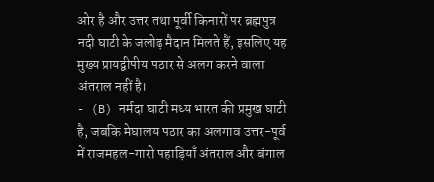ओर है और उत्तर तथा पूर्वी किनारों पर ब्रह्मपुत्र नदी घाटी के जलोढ़ मैदान मिलते हैं, इसलिए यह मुख्य प्रायद्वीपीय पठार से अलग करने वाला अंतराल नहीं है।
- (B) नर्मदा घाटी मध्य भारत की प्रमुख घाटी है, जबकि मेघालय पठार का अलगाव उत्तर-पूर्व में राजमहल-गारो पहाड़ियाँ अंतराल और बंगाल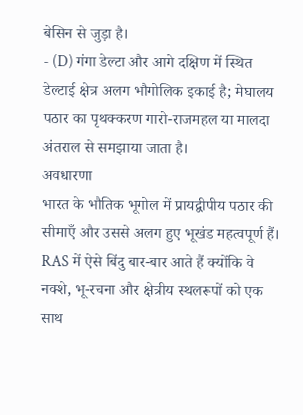बेसिन से जुड़ा है।
- (D) गंगा डेल्टा और आगे दक्षिण में स्थित डेल्टाई क्षेत्र अलग भौगोलिक इकाई है; मेघालय पठार का पृथक्करण गारो-राजमहल या मालदा अंतराल से समझाया जाता है।
अवधारणा
भारत के भौतिक भूगोल में प्रायद्वीपीय पठार की सीमाएँ और उससे अलग हुए भूखंड महत्वपूर्ण हैं। RAS में ऐसे बिंदु बार-बार आते हैं क्योंकि वे नक्शे, भू-रचना और क्षेत्रीय स्थलरूपों को एक साथ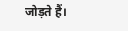जोड़ते हैं।